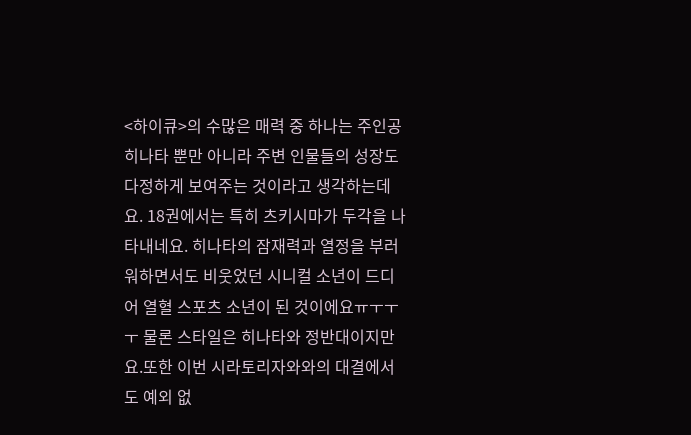<하이큐>의 수많은 매력 중 하나는 주인공 히나타 뿐만 아니라 주변 인물들의 성장도 다정하게 보여주는 것이라고 생각하는데요. 18권에서는 특히 츠키시마가 두각을 나타내네요. 히나타의 잠재력과 열정을 부러워하면서도 비웃었던 시니컬 소년이 드디어 열혈 스포츠 소년이 된 것이에요ㅠㅜㅜㅜ 물론 스타일은 히나타와 정반대이지만요.또한 이번 시라토리자와와의 대결에서도 예외 없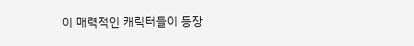이 매력적인 캐릭터들이 등장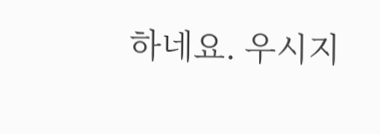하네요. 우시지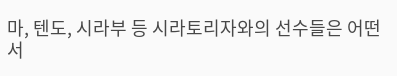마, 텐도, 시라부 등 시라토리자와의 선수들은 어떤 서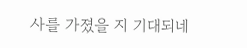사를 가졌을 지 기대되네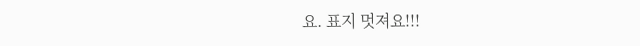요. 표지 멋져요!!!